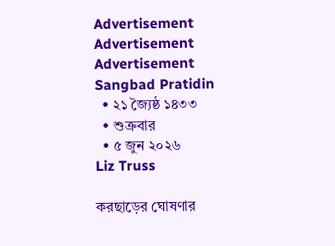Advertisement
Advertisement
Advertisement
Sangbad Pratidin
  • ২১ জ্যৈষ্ঠ ১৪৩৩
  • শুক্রবার
  • ৫ জুন ২০২৬
Liz Truss

করছাড়ের ঘোষণার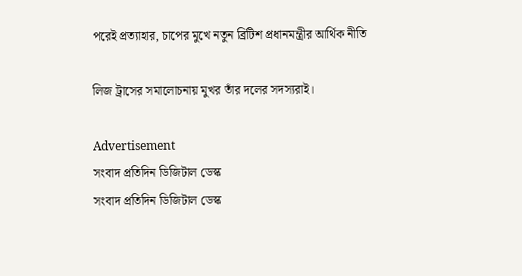পরেই প্রত্যাহার, চাপের মুখে নতুন ব্রিটিশ প্রধানমন্ত্রীর আর্থিক নীতি

লিজ ট্রাসের সমালোচনায় মুখর তাঁর দলের সদস্যরাই।

Advertisement
সংবাদ প্রতিদিন ডিজিটাল ডেস্ক
সংবাদ প্রতিদিন ডিজিটাল ডেস্ক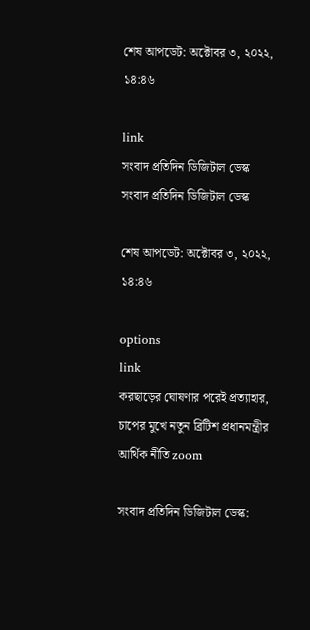শেষ আপডেট: অক্টোবর ৩, ২০২২, ১৪:৪৬

link
সংবাদ প্রতিদিন ডিজিটাল ডেস্ক
সংবাদ প্রতিদিন ডিজিটাল ডেস্ক

শেষ আপডেট: অক্টোবর ৩, ২০২২, ১৪:৪৬

options
link
করছাড়ের ঘোষণার পরেই প্রত্যাহার, চাপের মুখে নতুন ব্রিটিশ প্রধানমন্ত্রীর আর্থিক নীতি zoom

সংবাদ প্রতিদিন ডিজিটাল ডেস্ক: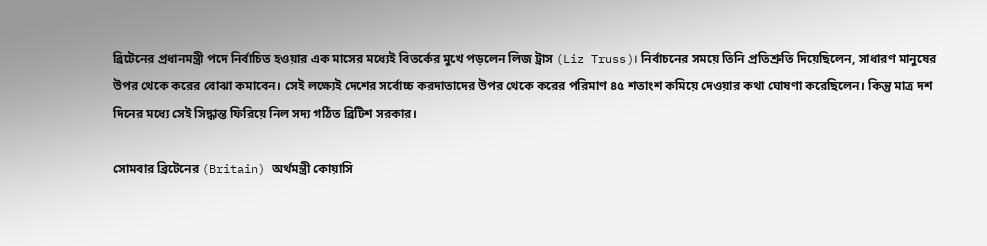ব্রিটেনের প্রধানমন্ত্রী পদে নির্বাচিত হওয়ার এক মাসের মধ্যেই বিতর্কের মুখে পড়লেন লিজ ট্রাস (Liz Truss)। নির্বাচনের সময়ে তিনি প্রতিশ্রুতি দিয়েছিলেন, সাধারণ মানুষের উপর থেকে করের বোঝা কমাবেন। সেই লক্ষ্যেই দেশের সর্বোচ্চ করদাতাদের উপর থেকে করের পরিমাণ ৪৫ শতাংশ কমিয়ে দেওয়ার কথা ঘোষণা করেছিলেন। কিন্তু মাত্র দশ দিনের মধ্যে সেই সিদ্ধান্ত ফিরিয়ে নিল সদ্য গঠিত ব্রিটিশ সরকার।

সোমবার ব্রিটেনের (Britain) অর্থমন্ত্রী কোয়াসি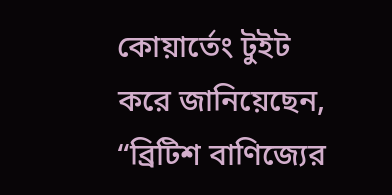কোয়ার্তেং টুইট করে জানিয়েছেন, “ব্রিটিশ বাণিজ্যের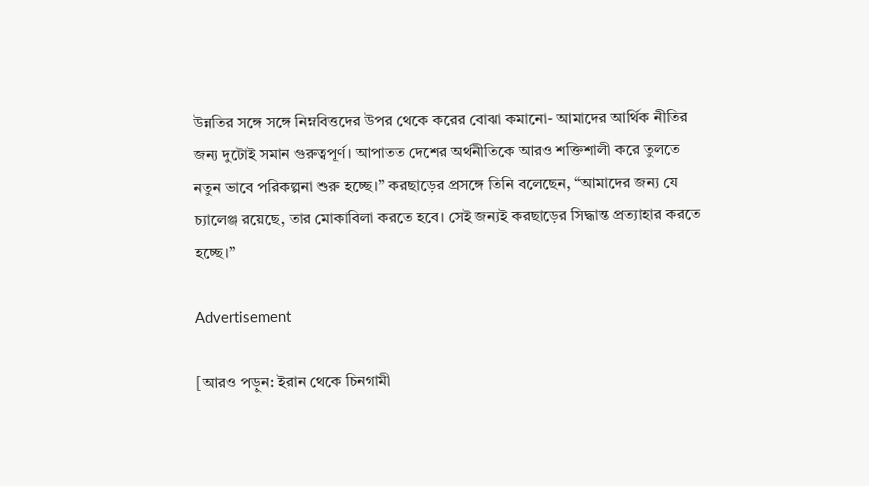উন্নতির সঙ্গে সঙ্গে নিম্নবিত্তদের উপর থেকে করের বোঝা কমানো- আমাদের আর্থিক নীতির জন্য দুটোই সমান গুরুত্বপূর্ণ। আপাতত দেশের অর্থনীতিকে আরও শক্তিশালী করে তুলতে নতুন ভাবে পরিকল্পনা শুরু হচ্ছে।” করছাড়ের প্রসঙ্গে তিনি বলেছেন, “আমাদের জন্য যে চ্যালেঞ্জ রয়েছে, তার মোকাবিলা করতে হবে। সেই জন্যই করছাড়ের সিদ্ধান্ত প্রত্যাহার করতে হচ্ছে।”

Advertisement

[আরও পড়ুন: ইরান থেকে চিনগামী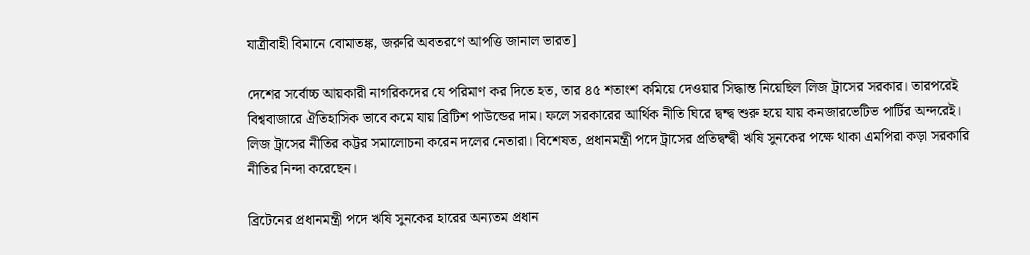যাত্রীবাহী বিমানে বোমাতঙ্ক, জরুরি অবতরণে আপত্তি জানাল ভারত]

দেশের সর্বোচ্চ আয়কারী নাগরিকদের যে পরিমাণ কর দিতে হত, তার ৪৫ শতাংশ কমিয়ে দেওয়ার সিদ্ধান্ত নিয়েছিল লিজ ট্রাসের সরকার। তারপরেই বিশ্ববাজারে ঐতিহাসিক ভাবে কমে যায় ব্রিটিশ পাউন্ডের দাম। ফলে সরকারের আর্থিক নীতি ঘিরে দ্বন্দ্ব শুরু হয়ে যায় কনজারভেটিভ পার্টির অন্দরেই। লিজ ট্রাসের নীতির কট্টর সমালোচনা করেন দলের নেতারা। বিশেষত, প্রধানমন্ত্রী পদে ট্রাসের প্রতিদ্বন্দ্বী ঋষি সুনকের পক্ষে থাকা এমপিরা কড়া সরকারি নীতির নিন্দা করেছেন।

ব্রিটেনের প্রধানমন্ত্রী পদে ঋষি সুনকের হারের অন্যতম প্রধান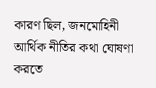কারণ ছিল, জনমোহিনী আর্থিক নীতির কথা ঘোষণা করতে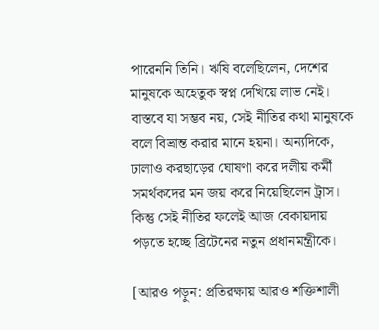পারেননি তিনি। ঋষি বলেছিলেন, দেশের মানুষকে অহেতুক স্বপ্ন দেখিয়ে লাভ নেই। বাস্তবে যা সম্ভব নয়, সেই নীতির কথা মানুষকে বলে বিভ্রান্ত করার মানে হয়না। অন্যদিকে, ঢালাও করছাড়ের ঘোষণা করে দলীয় কর্মী সমর্থকদের মন জয় করে নিয়েছিলেন ট্রাস। কিন্তু সেই নীতির ফলেই আজ বেকায়দায় পড়তে হচ্ছে ব্রিটেনের নতুন প্রধানমন্ত্রীকে।

[আরও পড়ুন: প্রতিরক্ষায় আরও শক্তিশালী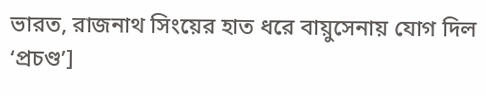ভারত, রাজনাথ সিংয়ের হাত ধরে বায়ুসেনায় যোগ দিল ‘প্রচণ্ড’]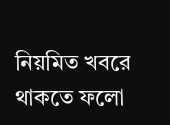নিয়মিত খবরে থাকতে ফলো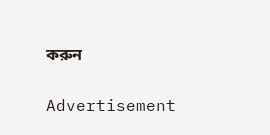করুন

Advertisement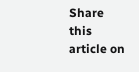Share this article on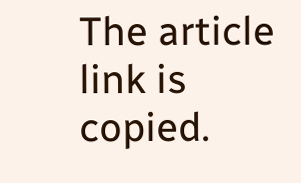The article link is copied.